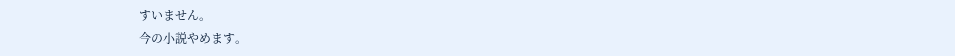すいません。
今の小説やめます。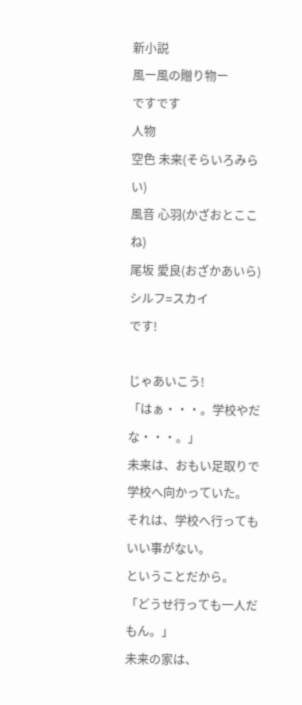新小説
風ー風の贈り物ー
ですです
人物
空色 未来(そらいろみらい)
風音 心羽(かざおとここね)
尾坂 愛良(おざかあいら)
シルフ=スカイ
です!

じゃあいこう!
「はぁ・・・。学校やだな・・・。」
未来は、おもい足取りで学校へ向かっていた。
それは、学校へ行ってもいい事がない。
ということだから。
「どうせ行っても一人だもん。」
未来の家は、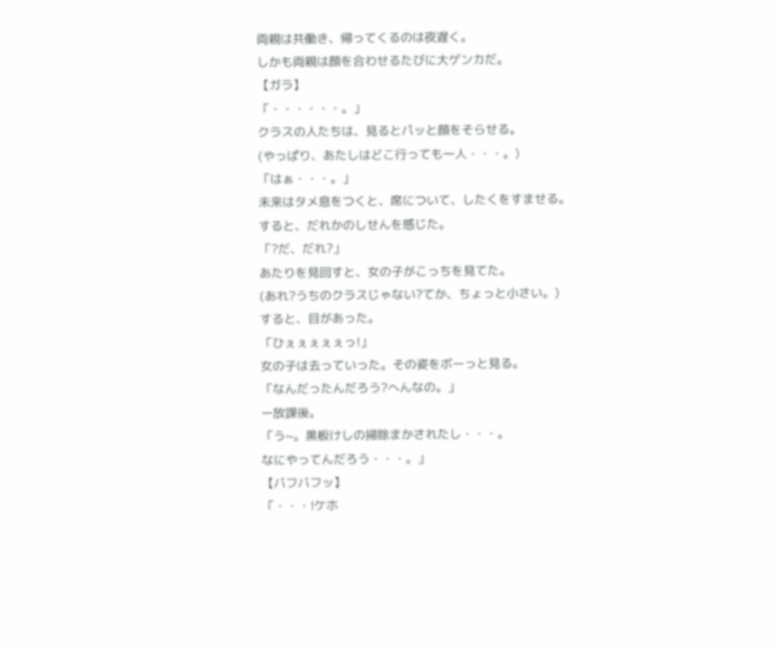両親は共働き、帰ってくるのは夜遅く。
しかも両親は顔を合わせるたびに大ゲンカだ。
【ガラ】
「・・・・・・。」
クラスの人たちは、見るとパッと顔をそらせる。
(やっぱり、あたしはどこ行っても一人・・・。)
「はぁ・・・。」
未来はタメ息をつくと、席について、したくをすませる。
すると、だれかのしせんを感じた。
「?だ、だれ?」
あたりを見回すと、女の子がこっちを見てた。
(あれ?うちのクラスじゃない?てか、ちょっと小さい。)
すると、目があった。
「ひぇぇぇぇぇっ!」
女の子は去っていった。その姿をボーっと見る。
「なんだったんだろう?へんなの。」
ー放課後。
「う~。黒板けしの掃除まかされたし・・・。
なにやってんだろう・・・。」
【バフバフッ】
「・・・!ケホ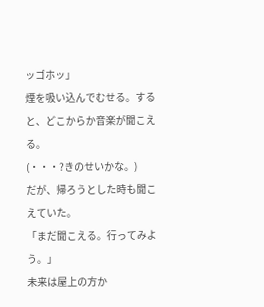ッゴホッ」
煙を吸い込んでむせる。すると、どこからか音楽が聞こえる。
(・・・?きのせいかな。)
だが、帰ろうとした時も聞こえていた。
「まだ聞こえる。行ってみよう。」
未来は屋上の方か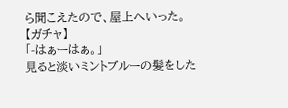ら聞こえたので、屋上へいった。
【ガチャ】
「-はぁーはぁ。」
見ると淡いミントブルーの髪をした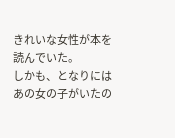きれいな女性が本を読んでいた。
しかも、となりにはあの女の子がいたの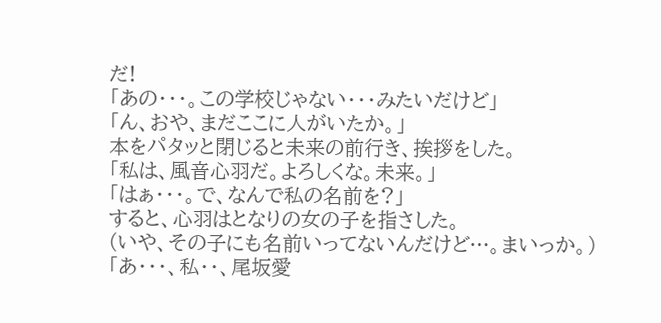だ!
「あの・・・。この学校じゃない・・・みたいだけど」
「ん、おや、まだここに人がいたか。」
本をパタッと閉じると未来の前行き、挨拶をした。
「私は、風音心羽だ。よろしくな。未来。」
「はぁ・・・。で、なんで私の名前を?」
すると、心羽はとなりの女の子を指さした。
(いや、その子にも名前いってないんだけど…。まいっか。)
「あ・・・、私・・、尾坂愛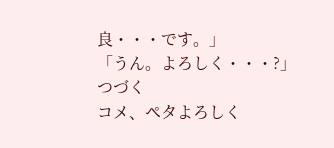良・・・です。」
「うん。よろしく・・・?」
つづく
コメ、ペタよろしく